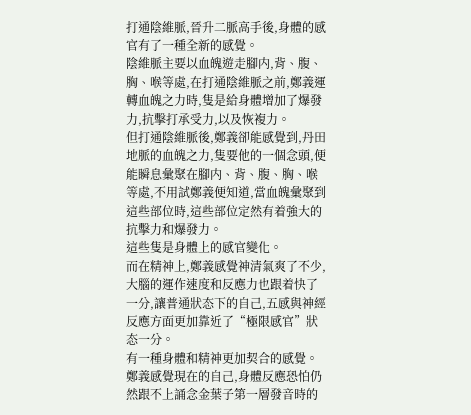打通陰維脈,晉升二脈高手後,身體的感官有了一種全新的感覺。
陰維脈主要以血魄遊走腳内,背、腹、胸、喉等處,在打通陰維脈之前,鄭義運轉血魄之力時,隻是給身體增加了爆發力,抗擊打承受力,以及恢複力。
但打通陰維脈後,鄭義卻能感覺到,丹田地脈的血魄之力,隻要他的一個念頭,便能瞬息彙聚在腳内、背、腹、胸、喉等處,不用試鄭義便知道,當血魄彙聚到這些部位時,這些部位定然有着強大的抗擊力和爆發力。
這些隻是身體上的感官變化。
而在精神上,鄭義感覺神清氣爽了不少,大腦的運作速度和反應力也跟着快了一分,讓普通狀态下的自己,五感與神經反應方面更加靠近了“極限感官”狀态一分。
有一種身體和精神更加契合的感覺。
鄭義感覺現在的自己,身體反應恐怕仍然跟不上誦念金葉子第一層發音時的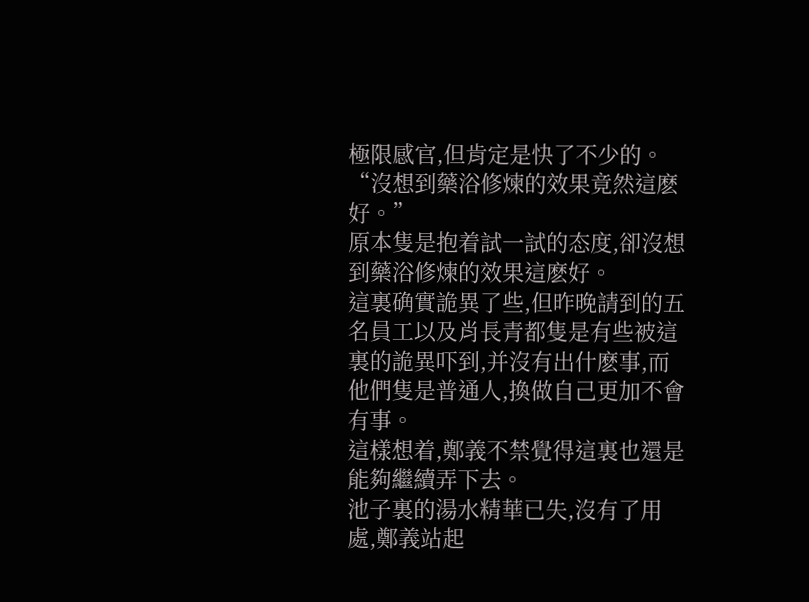極限感官,但肯定是快了不少的。
“沒想到藥浴修煉的效果竟然這麽好。”
原本隻是抱着試一試的态度,卻沒想到藥浴修煉的效果這麽好。
這裏确實詭異了些,但昨晚請到的五名員工以及肖長青都隻是有些被這裏的詭異吓到,并沒有出什麽事,而他們隻是普通人,換做自己更加不會有事。
這樣想着,鄭義不禁覺得這裏也還是能夠繼續弄下去。
池子裏的湯水精華已失,沒有了用處,鄭義站起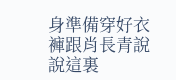身準備穿好衣褲跟肖長青說說這裏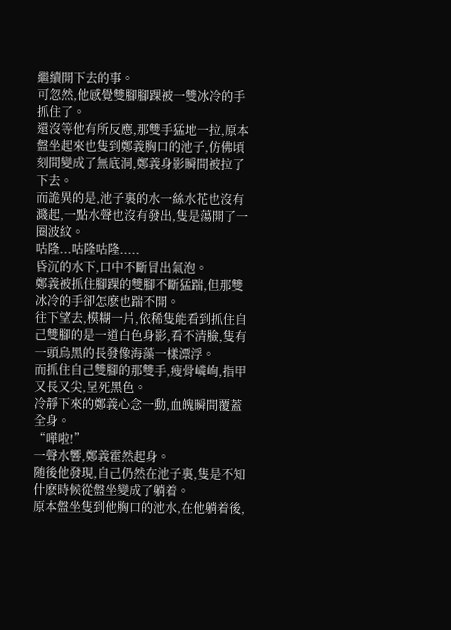繼續開下去的事。
可忽然,他感覺雙腳腳踝被一雙冰冷的手抓住了。
還沒等他有所反應,那雙手猛地一拉,原本盤坐起來也隻到鄭義胸口的池子,仿佛頃刻間變成了無底洞,鄭義身影瞬間被拉了下去。
而詭異的是,池子裏的水一絲水花也沒有濺起,一點水聲也沒有發出,隻是蕩開了一圈波紋。
咕隆...咕隆咕隆.....
昏沉的水下,口中不斷冒出氣泡。
鄭義被抓住腳踝的雙腳不斷猛踹,但那雙冰冷的手卻怎麽也踹不開。
往下望去,模糊一片,依稀隻能看到抓住自己雙腳的是一道白色身影,看不清臉,隻有一頭烏黑的長發像海藻一樣漂浮。
而抓住自己雙腳的那雙手,瘦骨嶙峋,指甲又長又尖,呈死黑色。
冷靜下來的鄭義心念一動,血魄瞬間覆蓋全身。
“嘩啦!”
一聲水響,鄭義霍然起身。
随後他發現,自己仍然在池子裏,隻是不知什麽時候從盤坐變成了躺着。
原本盤坐隻到他胸口的池水,在他躺着後,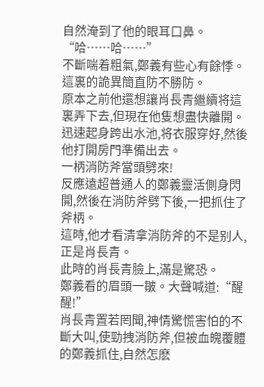自然淹到了他的眼耳口鼻。
“哈……哈……”
不斷喘着粗氣,鄭義有些心有餘悸。
這裏的詭異簡直防不勝防。
原本之前他還想讓肖長青繼續将這裏弄下去,但現在他隻想盡快離開。
迅速起身跨出水池,将衣服穿好,然後他打開房門準備出去。
一柄消防斧當頭劈來!
反應遠超普通人的鄭義靈活側身閃開,然後在消防斧劈下後,一把抓住了斧柄。
這時,他才看清拿消防斧的不是别人,正是肖長青。
此時的肖長青臉上,滿是驚恐。
鄭義看的眉頭一皺。大聲喊道:“醒醒!”
肖長青置若罔聞,神情驚慌害怕的不斷大叫,使勁拽消防斧,但被血魄覆體的鄭義抓住,自然怎麽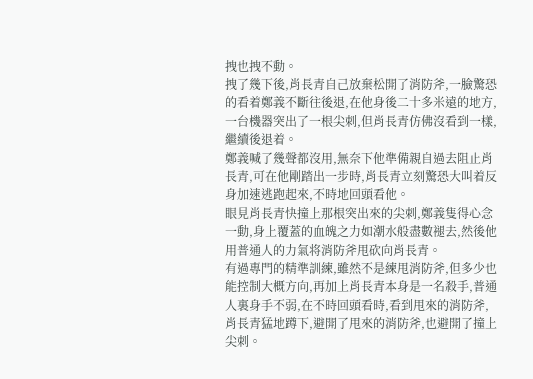拽也拽不動。
拽了幾下後,肖長青自己放棄松開了消防斧,一臉驚恐的看着鄭義不斷往後退,在他身後二十多米遠的地方,一台機器突出了一根尖刺,但肖長青仿佛沒看到一樣,繼續後退着。
鄭義喊了幾聲都沒用,無奈下他準備親自過去阻止肖長青,可在他剛踏出一步時,肖長青立刻驚恐大叫着反身加速逃跑起來,不時地回頭看他。
眼見肖長青快撞上那根突出來的尖刺,鄭義隻得心念一動,身上覆蓋的血魄之力如潮水般盡數褪去,然後他用普通人的力氣将消防斧甩砍向肖長青。
有過專門的精準訓練,雖然不是練甩消防斧,但多少也能控制大概方向,再加上肖長青本身是一名殺手,普通人裏身手不弱,在不時回頭看時,看到甩來的消防斧,肖長青猛地蹲下,避開了甩來的消防斧,也避開了撞上尖刺。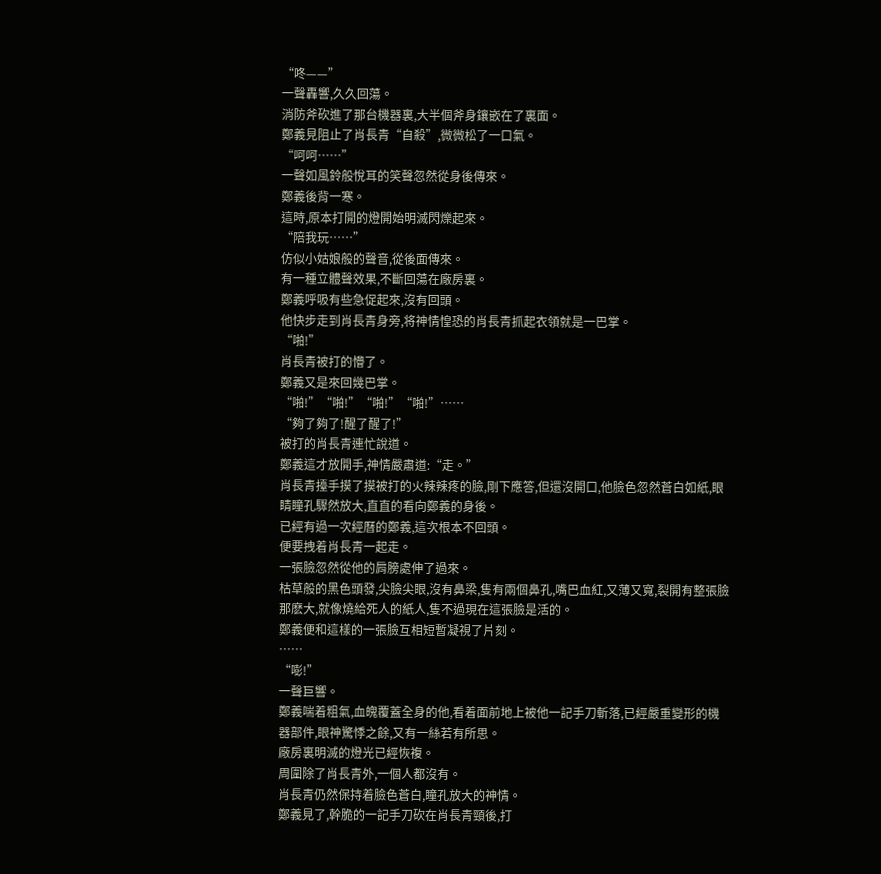“咚——”
一聲轟響,久久回蕩。
消防斧砍進了那台機器裏,大半個斧身鑲嵌在了裏面。
鄭義見阻止了肖長青“自殺”,微微松了一口氣。
“呵呵……”
一聲如風鈴般悅耳的笑聲忽然從身後傳來。
鄭義後背一寒。
這時,原本打開的燈開始明滅閃爍起來。
“陪我玩……”
仿似小姑娘般的聲音,從後面傳來。
有一種立體聲效果,不斷回蕩在廠房裏。
鄭義呼吸有些急促起來,沒有回頭。
他快步走到肖長青身旁,将神情惶恐的肖長青抓起衣領就是一巴掌。
“啪!”
肖長青被打的懵了。
鄭義又是來回幾巴掌。
“啪!”“啪!”“啪!”“啪!”……
“夠了夠了!醒了醒了!”
被打的肖長青連忙說道。
鄭義這才放開手,神情嚴肅道:“走。”
肖長青擡手摸了摸被打的火辣辣疼的臉,剛下應答,但還沒開口,他臉色忽然蒼白如紙,眼睛瞳孔驟然放大,直直的看向鄭義的身後。
已經有過一次經曆的鄭義,這次根本不回頭。
便要拽着肖長青一起走。
一張臉忽然從他的肩膀處伸了過來。
枯草般的黑色頭發,尖臉尖眼,沒有鼻梁,隻有兩個鼻孔,嘴巴血紅,又薄又寬,裂開有整張臉那麽大,就像燒給死人的紙人,隻不過現在這張臉是活的。
鄭義便和這樣的一張臉互相短暫凝視了片刻。
……
“嘭!”
一聲巨響。
鄭義喘着粗氣,血魄覆蓋全身的他,看着面前地上被他一記手刀斬落,已經嚴重變形的機器部件,眼神驚悸之餘,又有一絲若有所思。
廠房裏明滅的燈光已經恢複。
周圍除了肖長青外,一個人都沒有。
肖長青仍然保持着臉色蒼白,瞳孔放大的神情。
鄭義見了,幹脆的一記手刀砍在肖長青頸後,打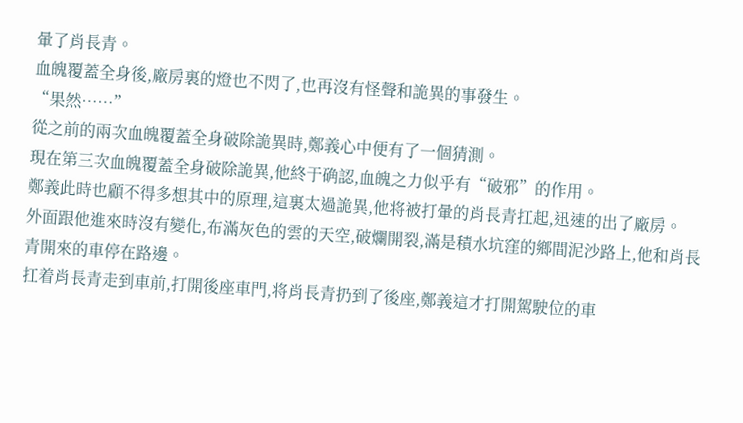暈了肖長青。
血魄覆蓋全身後,廠房裏的燈也不閃了,也再沒有怪聲和詭異的事發生。
“果然……”
從之前的兩次血魄覆蓋全身破除詭異時,鄭義心中便有了一個猜測。
現在第三次血魄覆蓋全身破除詭異,他終于确認,血魄之力似乎有“破邪”的作用。
鄭義此時也顧不得多想其中的原理,這裏太過詭異,他将被打暈的肖長青扛起,迅速的出了廠房。
外面跟他進來時沒有變化,布滿灰色的雲的天空,破爛開裂,滿是積水坑窪的鄉間泥沙路上,他和肖長青開來的車停在路邊。
扛着肖長青走到車前,打開後座車門,将肖長青扔到了後座,鄭義這才打開駕駛位的車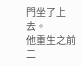門坐了上去。
他重生之前二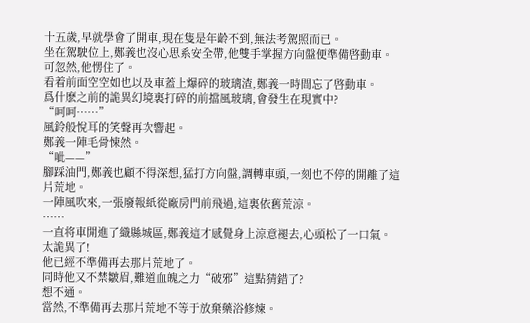十五歲,早就學會了開車,現在隻是年齡不到,無法考駕照而已。
坐在駕駛位上,鄭義也沒心思系安全帶,他雙手掌握方向盤便準備啓動車。
可忽然,他愣住了。
看着前面空空如也以及車蓋上爆碎的玻璃渣,鄭義一時間忘了啓動車。
爲什麽之前的詭異幻境裏打碎的前擋風玻璃,會發生在現實中?
“呵呵……”
風鈴般悅耳的笑聲再次響起。
鄭義一陣毛骨悚然。
“呲——”
腳踩油門,鄭義也顧不得深想,猛打方向盤,調轉車頭,一刻也不停的開離了這片荒地。
一陣風吹來,一張廢報紙從廠房門前飛過,這裏依舊荒涼。
……
一直将車開進了織縣城區,鄭義這才感覺身上涼意褪去,心頭松了一口氣。
太詭異了!
他已經不準備再去那片荒地了。
同時他又不禁皺眉,難道血魄之力“破邪”這點猜錯了?
想不通。
當然,不準備再去那片荒地不等于放棄藥浴修煉。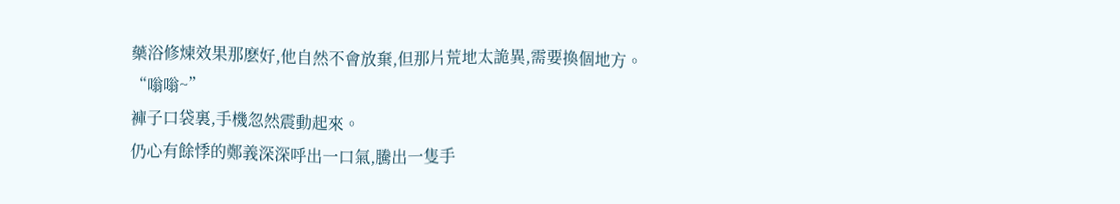藥浴修煉效果那麽好,他自然不會放棄,但那片荒地太詭異,需要換個地方。
“嗡嗡~”
褲子口袋裏,手機忽然震動起來。
仍心有餘悸的鄭義深深呼出一口氣,騰出一隻手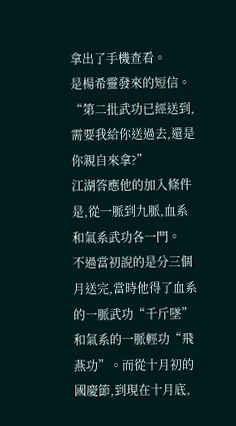拿出了手機查看。
是楊希靈發來的短信。
“第二批武功已經送到,需要我給你送過去,還是你親自來拿?”
江湖答應他的加入條件是,從一脈到九脈,血系和氣系武功各一門。
不過當初說的是分三個月送完,當時他得了血系的一脈武功“千斤墜”和氣系的一脈輕功“飛燕功”。而從十月初的國慶節,到現在十月底,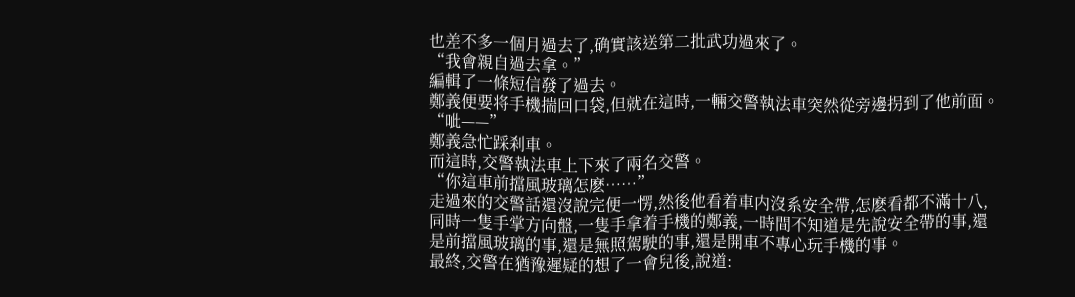也差不多一個月過去了,确實該送第二批武功過來了。
“我會親自過去拿。”
編輯了一條短信發了過去。
鄭義便要将手機揣回口袋,但就在這時,一輛交警執法車突然從旁邊拐到了他前面。
“呲——”
鄭義急忙踩刹車。
而這時,交警執法車上下來了兩名交警。
“你這車前擋風玻璃怎麽……”
走過來的交警話還沒說完便一愣,然後他看着車内沒系安全帶,怎麽看都不滿十八,同時一隻手掌方向盤,一隻手拿着手機的鄭義,一時間不知道是先說安全帶的事,還是前擋風玻璃的事,還是無照駕駛的事,還是開車不專心玩手機的事。
最終,交警在猶豫遲疑的想了一會兒後,說道: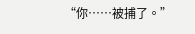“你……被捕了。”